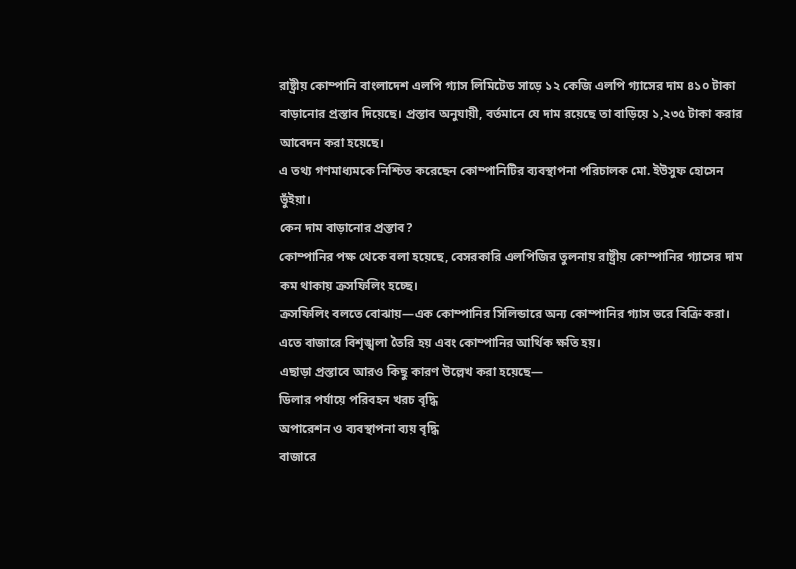রাষ্ট্রীয় কোম্পানি বাংলাদেশ এলপি গ্যাস লিমিটেড সাড়ে ১২ কেজি এলপি গ্যাসের দাম ৪১০ টাকা বাড়ানোর প্রস্তাব দিয়েছে। প্রস্তাব অনুযায়ী, বর্তমানে যে দাম রয়েছে তা বাড়িয়ে ১,২৩৫ টাকা করার আবেদন করা হয়েছে।
এ তথ্য গণমাধ্যমকে নিশ্চিত করেছেন কোম্পানিটির ব্যবস্থাপনা পরিচালক মো. ইউসুফ হোসেন ভুঁইয়া।
কেন দাম বাড়ানোর প্রস্তাব?
কোম্পানির পক্ষ থেকে বলা হয়েছে, বেসরকারি এলপিজির তুলনায় রাষ্ট্রীয় কোম্পানির গ্যাসের দাম কম থাকায় ক্রসফিলিং হচ্ছে।
ক্রসফিলিং বলতে বোঝায়—এক কোম্পানির সিলিন্ডারে অন্য কোম্পানির গ্যাস ভরে বিক্রি করা। এতে বাজারে বিশৃঙ্খলা তৈরি হয় এবং কোম্পানির আর্থিক ক্ষতি হয়।
এছাড়া প্রস্তাবে আরও কিছু কারণ উল্লেখ করা হয়েছে—
ডিলার পর্যায়ে পরিবহন খরচ বৃদ্ধি
অপারেশন ও ব্যবস্থাপনা ব্যয় বৃদ্ধি
বাজারে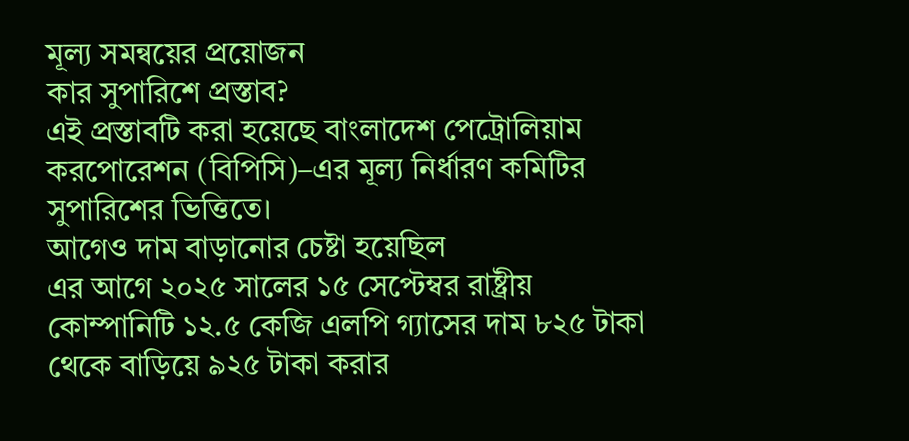মূল্য সমন্বয়ের প্রয়োজন
কার সুপারিশে প্রস্তাব?
এই প্রস্তাবটি করা হয়েছে বাংলাদেশ পেট্রোলিয়াম করপোরেশন (বিপিসি)–এর মূল্য নির্ধারণ কমিটির সুপারিশের ভিত্তিতে।
আগেও দাম বাড়ানোর চেষ্টা হয়েছিল
এর আগে ২০২৫ সালের ১৫ সেপ্টেম্বর রাষ্ট্রীয় কোম্পানিটি ১২.৫ কেজি এলপি গ্যাসের দাম ৮২৫ টাকা থেকে বাড়িয়ে ৯২৫ টাকা করার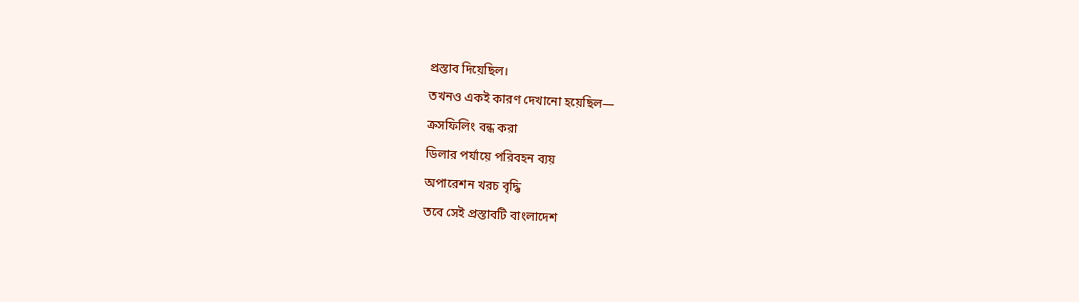প্রস্তাব দিয়েছিল।
তখনও একই কারণ দেখানো হয়েছিল—
ক্রসফিলিং বন্ধ করা
ডিলার পর্যায়ে পরিবহন ব্যয়
অপারেশন খরচ বৃদ্ধি
তবে সেই প্রস্তাবটি বাংলাদেশ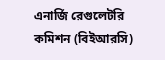এনার্জি রেগুলেটরি কমিশন (বিইআরসি)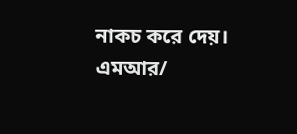নাকচ করে দেয়।
এমআর/